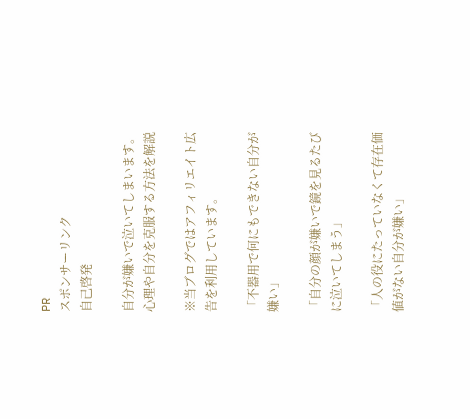PR
スポンサーリンク
自己啓発

自分が嫌いで泣いてしまいます。心理や自分を克服する方法を解説

※当ブログではアフィリエイト広告を利用しています。

「不器用で何にもできない自分が嫌い」

「自分の顔が嫌いで鏡を見るたびに泣いてしまう」

「人の役にたっていなくて存在価値がない自分が嫌い」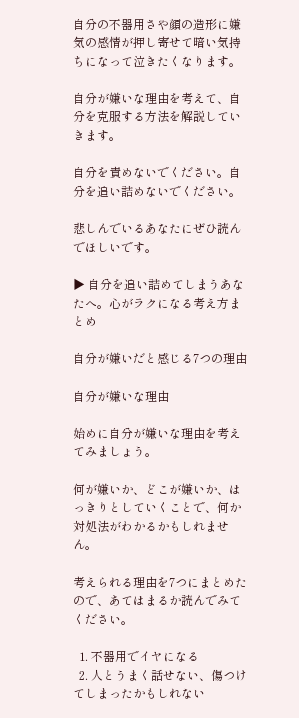自分の不器用さや顔の造形に嫌気の感情が押し寄せて暗い気持ちになって泣きたくなります。

自分が嫌いな理由を考えて、自分を克服する方法を解説していきます。

自分を責めないでください。自分を追い詰めないでください。

悲しんでいるあなたにぜひ読んでほしいです。

▶ 自分を追い詰めてしまうあなたへ。心がラクになる考え方まとめ

自分が嫌いだと感じる7つの理由

自分が嫌いな理由

始めに自分が嫌いな理由を考えてみましょう。

何が嫌いか、どこが嫌いか、はっきりとしていくことで、何か対処法がわかるかもしれません。

考えられる理由を7つにまとめたので、あてはまるか読んでみてください。

  1. 不器用でイヤになる
  2. 人とうまく話せない、傷つけてしまったかもしれない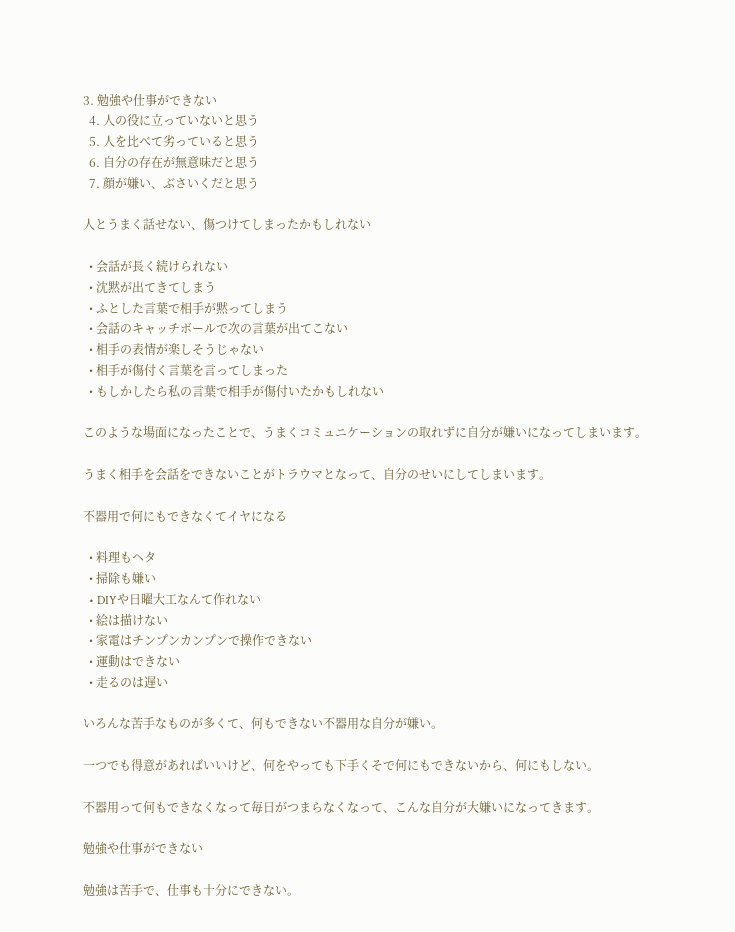3. 勉強や仕事ができない
  4. 人の役に立っていないと思う
  5. 人を比べて劣っていると思う
  6. 自分の存在が無意味だと思う
  7. 顔が嫌い、ぶさいくだと思う

人とうまく話せない、傷つけてしまったかもしれない

  • 会話が長く続けられない
  • 沈黙が出てきてしまう
  • ふとした言葉で相手が黙ってしまう
  • 会話のキャッチボールで次の言葉が出てこない
  • 相手の表情が楽しそうじゃない
  • 相手が傷付く言葉を言ってしまった
  • もしかしたら私の言葉で相手が傷付いたかもしれない

このような場面になったことで、うまくコミュニケーションの取れずに自分が嫌いになってしまいます。

うまく相手を会話をできないことがトラウマとなって、自分のせいにしてしまいます。

不器用で何にもできなくてイヤになる

  • 料理もヘタ
  • 掃除も嫌い
  • DIYや日曜大工なんて作れない
  • 絵は描けない
  • 家電はチンプンカンプンで操作できない
  • 運動はできない
  • 走るのは遅い

いろんな苦手なものが多くて、何もできない不器用な自分が嫌い。

一つでも得意があればいいけど、何をやっても下手くそで何にもできないから、何にもしない。

不器用って何もできなくなって毎日がつまらなくなって、こんな自分が大嫌いになってきます。

勉強や仕事ができない

勉強は苦手で、仕事も十分にできない。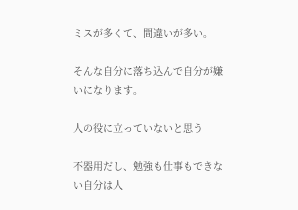ミスが多くて、間違いが多い。

そんな自分に落ち込んで自分が嫌いになります。

人の役に立っていないと思う

不器用だし、勉強も仕事もできない自分は人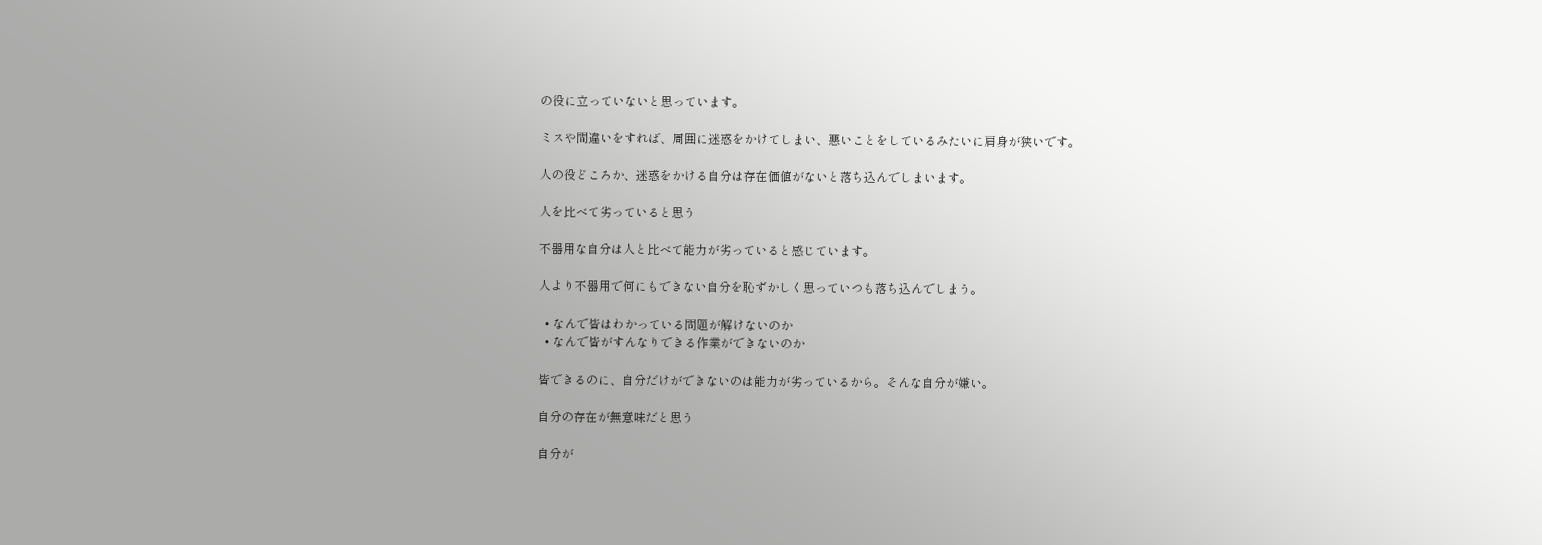の役に立っていないと思っています。

ミスや間違いをすれば、周囲に迷惑をかけてしまい、悪いことをしているみたいに肩身が狭いです。

人の役どころか、迷惑をかける自分は存在価値がないと落ち込んでしまいます。

人を比べて劣っていると思う

不器用な自分は人と比べて能力が劣っていると感じています。

人より不器用で何にもできない自分を恥ずかしく思っていつも落ち込んでしまう。

  • なんで皆はわかっている問題が解けないのか
  • なんで皆がすんなりできる作業ができないのか

皆できるのに、自分だけができないのは能力が劣っているから。そんな自分が嫌い。

自分の存在が無意味だと思う

自分が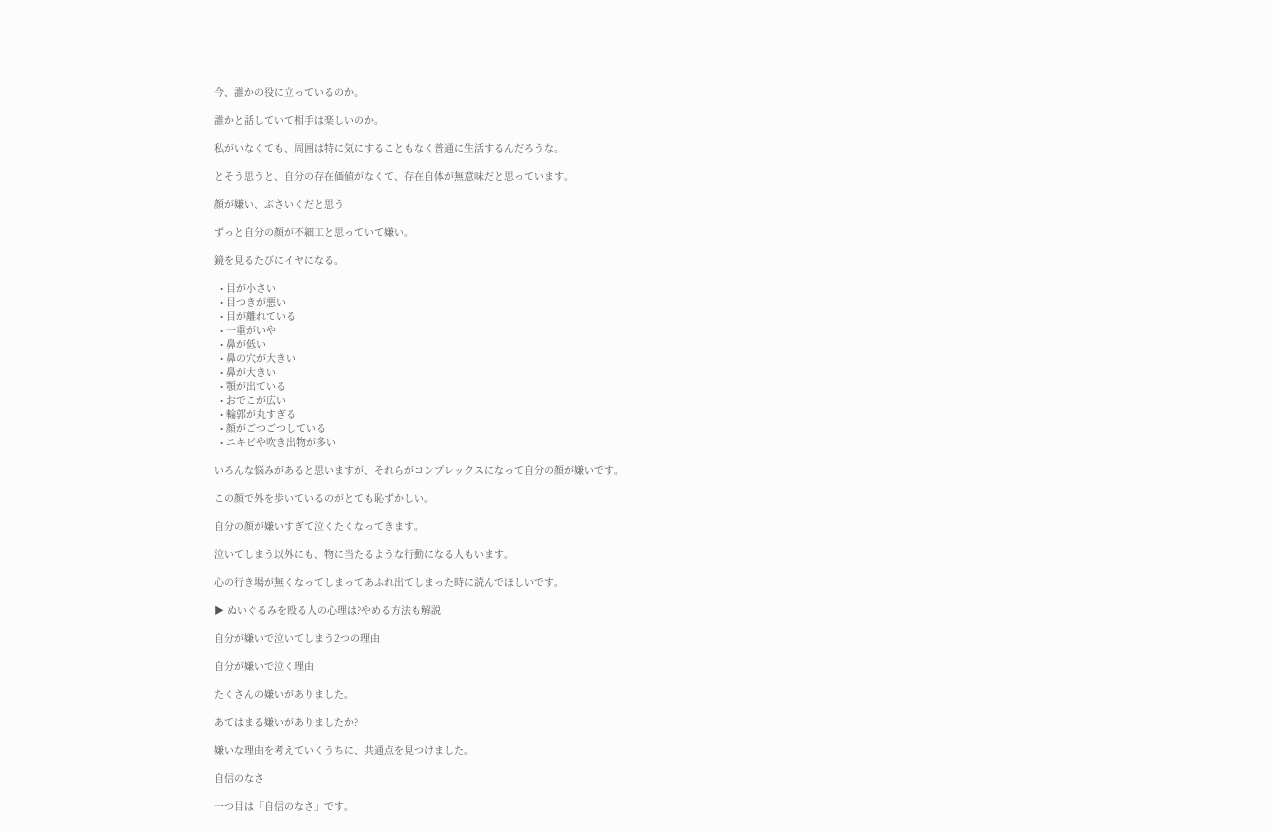今、誰かの役に立っているのか。

誰かと話していて相手は楽しいのか。

私がいなくても、周囲は特に気にすることもなく普通に生活するんだろうな。

とそう思うと、自分の存在価値がなくて、存在自体が無意味だと思っています。

顔が嫌い、ぶさいくだと思う

ずっと自分の顔が不細工と思っていて嫌い。

鏡を見るたびにイヤになる。

  • 目が小さい
  • 目つきが悪い
  • 目が離れている
  • 一重がいや
  • 鼻が低い
  • 鼻の穴が大きい
  • 鼻が大きい
  • 顎が出ている
  • おでこが広い
  • 輪郭が丸すぎる
  • 顔がごつごつしている
  • ニキビや吹き出物が多い

いろんな悩みがあると思いますが、それらがコンプレックスになって自分の顔が嫌いです。

この顔で外を歩いているのがとても恥ずかしい。

自分の顔が嫌いすぎて泣くたくなってきます。

泣いてしまう以外にも、物に当たるような行動になる人もいます。

心の行き場が無くなってしまってあふれ出てしまった時に読んでほしいです。

▶ ぬいぐるみを殴る人の心理は?やめる方法も解説

自分が嫌いで泣いてしまう2つの理由

自分が嫌いで泣く理由

たくさんの嫌いがありました。

あてはまる嫌いがありましたか?

嫌いな理由を考えていくうちに、共通点を見つけました。

自信のなさ

一つ目は「自信のなさ」です。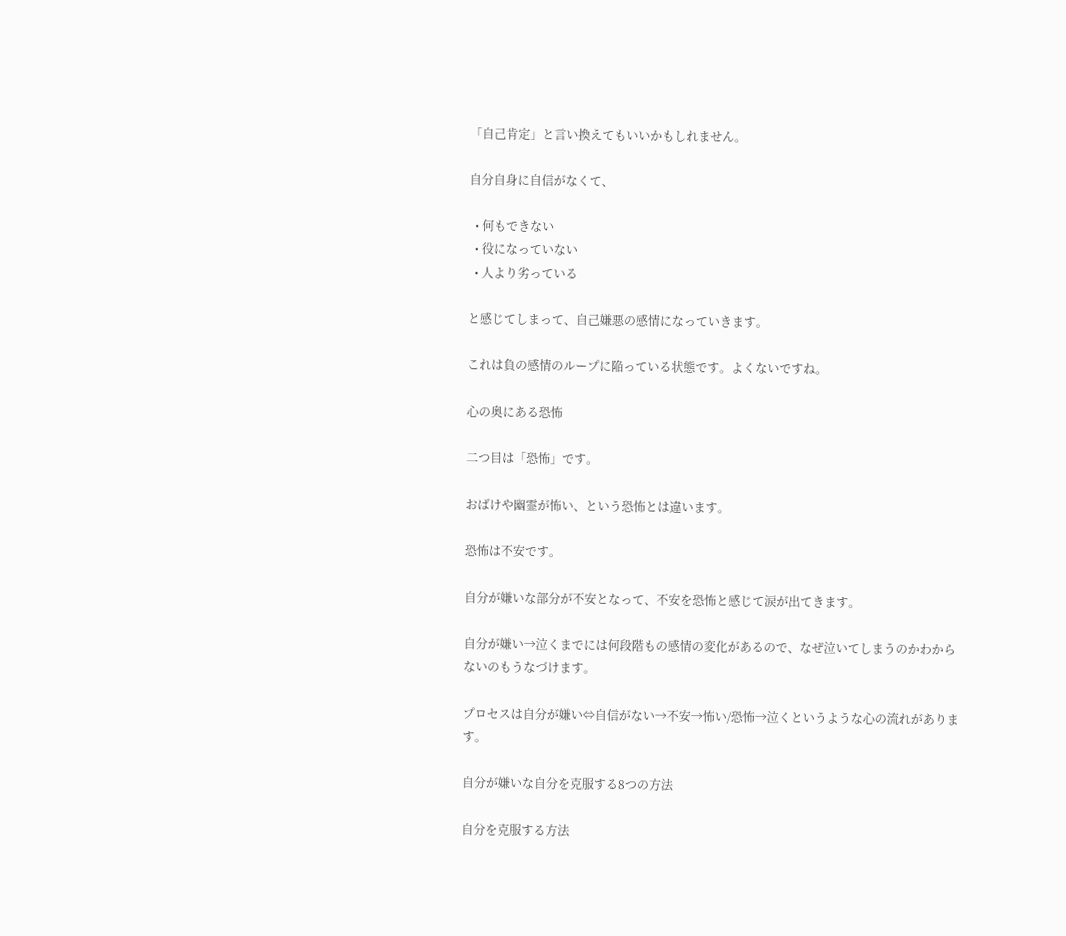「自己肯定」と言い換えてもいいかもしれません。

自分自身に自信がなくて、

  • 何もできない
  • 役になっていない
  • 人より劣っている

と感じてしまって、自己嫌悪の感情になっていきます。

これは負の感情のループに陥っている状態です。よくないですね。

心の奥にある恐怖

二つ目は「恐怖」です。

おばけや幽霊が怖い、という恐怖とは違います。

恐怖は不安です。

自分が嫌いな部分が不安となって、不安を恐怖と感じて涙が出てきます。

自分が嫌い→泣くまでには何段階もの感情の変化があるので、なぜ泣いてしまうのかわからないのもうなづけます。

プロセスは自分が嫌い⇔自信がない→不安→怖い/恐怖→泣くというような心の流れがあります。

自分が嫌いな自分を克服する8つの方法

自分を克服する方法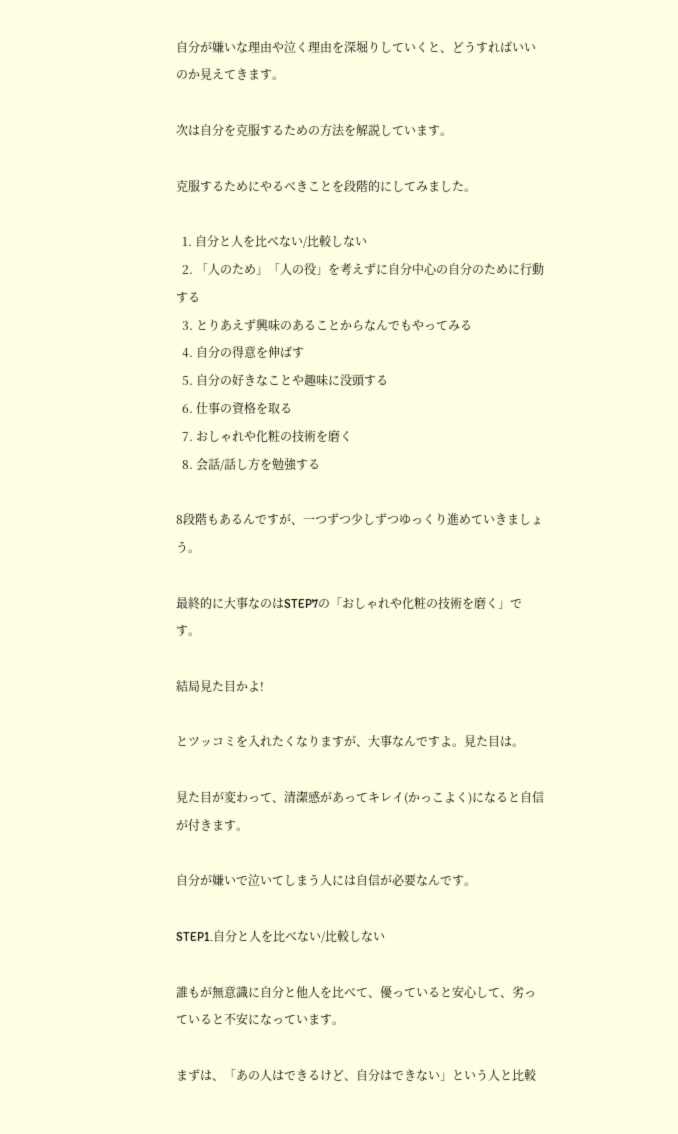自分が嫌いな理由や泣く理由を深堀りしていくと、どうすればいいのか見えてきます。

次は自分を克服するための方法を解説しています。

克服するためにやるべきことを段階的にしてみました。

  1. 自分と人を比べない/比較しない
  2. 「人のため」「人の役」を考えずに自分中心の自分のために行動する
  3. とりあえず興味のあることからなんでもやってみる
  4. 自分の得意を伸ばす
  5. 自分の好きなことや趣味に没頭する
  6. 仕事の資格を取る
  7. おしゃれや化粧の技術を磨く
  8. 会話/話し方を勉強する

8段階もあるんですが、一つずつ少しずつゆっくり進めていきましょう。

最終的に大事なのはSTEP7の「おしゃれや化粧の技術を磨く」です。

結局見た目かよ!

とツッコミを入れたくなりますが、大事なんですよ。見た目は。

見た目が変わって、清潔感があってキレイ(かっこよく)になると自信が付きます。

自分が嫌いで泣いてしまう人には自信が必要なんです。

STEP1.自分と人を比べない/比較しない

誰もが無意識に自分と他人を比べて、優っていると安心して、劣っていると不安になっています。

まずは、「あの人はできるけど、自分はできない」という人と比較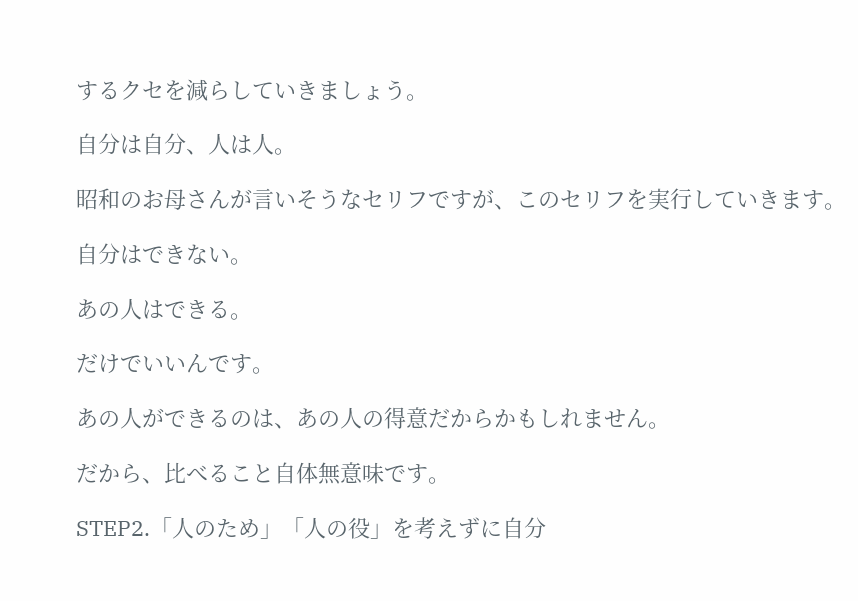するクセを減らしていきましょう。

自分は自分、人は人。

昭和のお母さんが言いそうなセリフですが、このセリフを実行していきます。

自分はできない。

あの人はできる。

だけでいいんです。

あの人ができるのは、あの人の得意だからかもしれません。

だから、比べること自体無意味です。

STEP2.「人のため」「人の役」を考えずに自分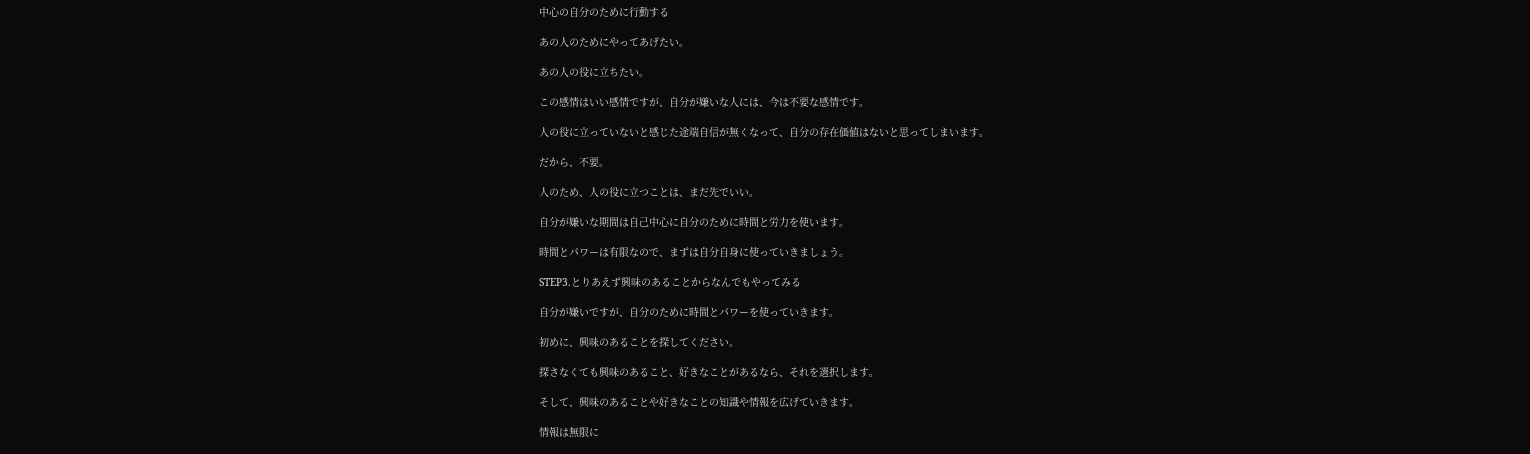中心の自分のために行動する

あの人のためにやってあげたい。

あの人の役に立ちたい。

この感情はいい感情ですが、自分が嫌いな人には、今は不要な感情です。

人の役に立っていないと感じた途端自信が無くなって、自分の存在価値はないと思ってしまいます。

だから、不要。

人のため、人の役に立つことは、まだ先でいい。

自分が嫌いな期間は自己中心に自分のために時間と労力を使います。

時間とパワーは有限なので、まずは自分自身に使っていきましょう。

STEP3.とりあえず興味のあることからなんでもやってみる

自分が嫌いですが、自分のために時間とパワーを使っていきます。

初めに、興味のあることを探してください。

探さなくても興味のあること、好きなことがあるなら、それを選択します。

そして、興味のあることや好きなことの知識や情報を広げていきます。

情報は無限に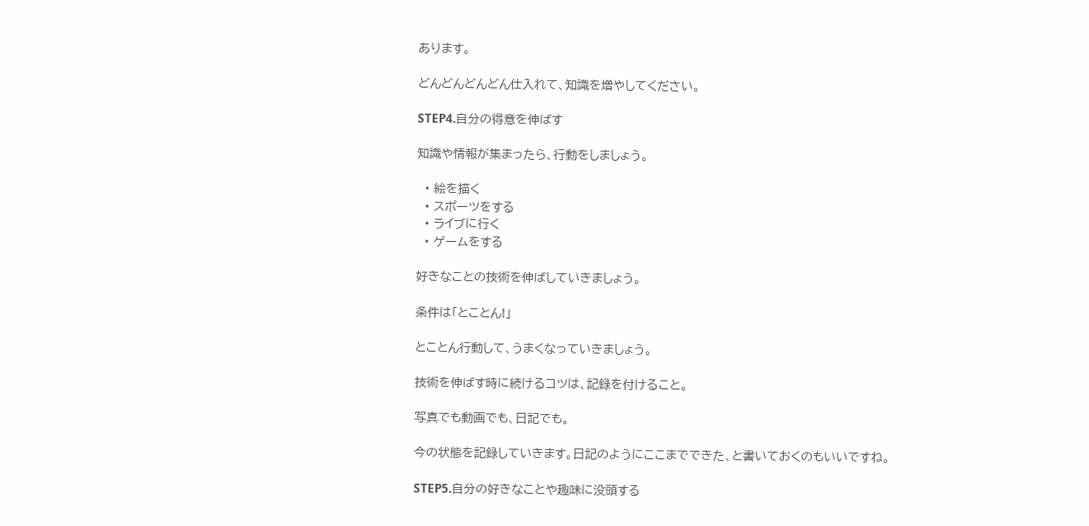あります。

どんどんどんどん仕入れて、知識を増やしてください。

STEP4.自分の得意を伸ばす

知識や情報が集まったら、行動をしましょう。

  • 絵を描く
  • スポーツをする
  • ライブに行く
  • ゲームをする

好きなことの技術を伸ばしていきましょう。

条件は「とことん!」

とことん行動して、うまくなっていきましょう。

技術を伸ばす時に続けるコツは、記録を付けること。

写真でも動画でも、日記でも。

今の状態を記録していきます。日記のようにここまでできた、と書いておくのもいいですね。

STEP5.自分の好きなことや趣味に没頭する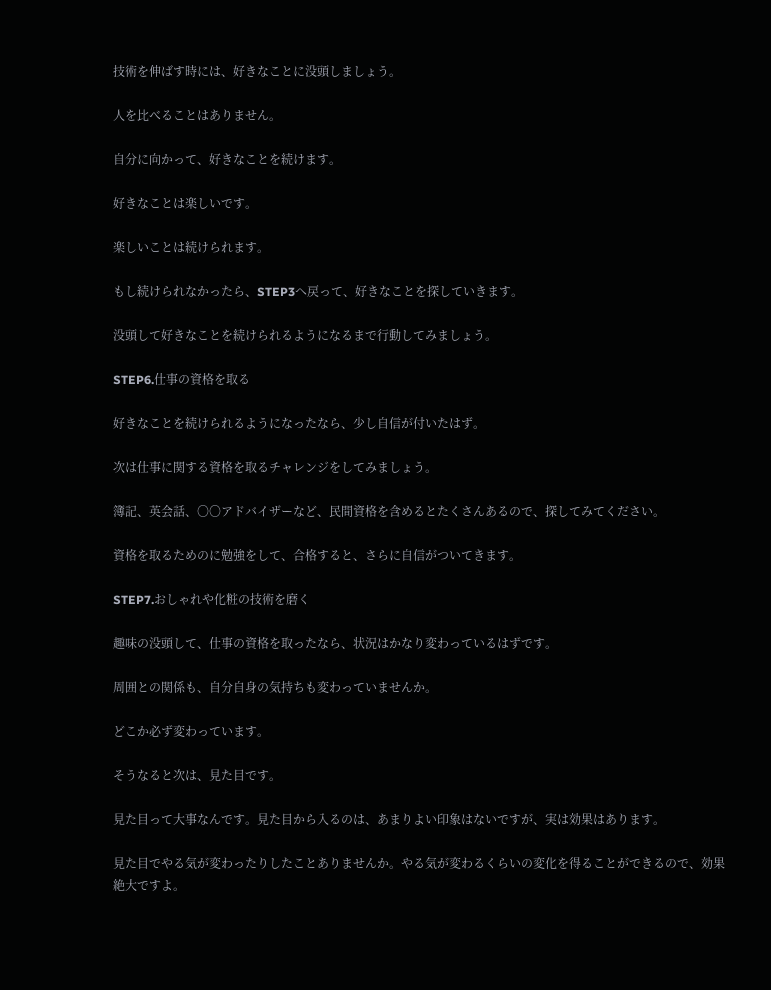技術を伸ばす時には、好きなことに没頭しましょう。

人を比べることはありません。

自分に向かって、好きなことを続けます。

好きなことは楽しいです。

楽しいことは続けられます。

もし続けられなかったら、STEP3へ戻って、好きなことを探していきます。

没頭して好きなことを続けられるようになるまで行動してみましょう。

STEP6.仕事の資格を取る

好きなことを続けられるようになったなら、少し自信が付いたはず。

次は仕事に関する資格を取るチャレンジをしてみましょう。

簿記、英会話、〇〇アドバイザーなど、民間資格を含めるとたくさんあるので、探してみてください。

資格を取るためのに勉強をして、合格すると、さらに自信がついてきます。

STEP7.おしゃれや化粧の技術を磨く

趣味の没頭して、仕事の資格を取ったなら、状況はかなり変わっているはずです。

周囲との関係も、自分自身の気持ちも変わっていませんか。

どこか必ず変わっています。

そうなると次は、見た目です。

見た目って大事なんです。見た目から入るのは、あまりよい印象はないですが、実は効果はあります。

見た目でやる気が変わったりしたことありませんか。やる気が変わるくらいの変化を得ることができるので、効果絶大ですよ。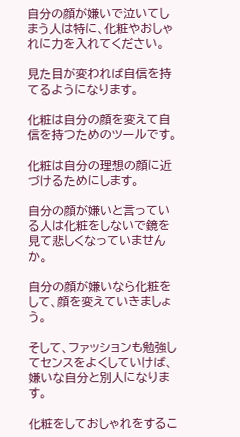自分の顔が嫌いで泣いてしまう人は特に、化粧やおしゃれに力を入れてください。

見た目が変われば自信を持てるようになります。

化粧は自分の顔を変えて自信を持つためのツールです。

化粧は自分の理想の顔に近づけるためにします。

自分の顔が嫌いと言っている人は化粧をしないで鏡を見て悲しくなっていませんか。

自分の顔が嫌いなら化粧をして、顔を変えていきましょう。

そして、ファッションも勉強してセンスをよくしていけば、嫌いな自分と別人になります。

化粧をしておしゃれをするこ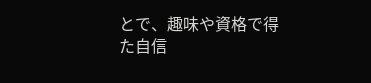とで、趣味や資格で得た自信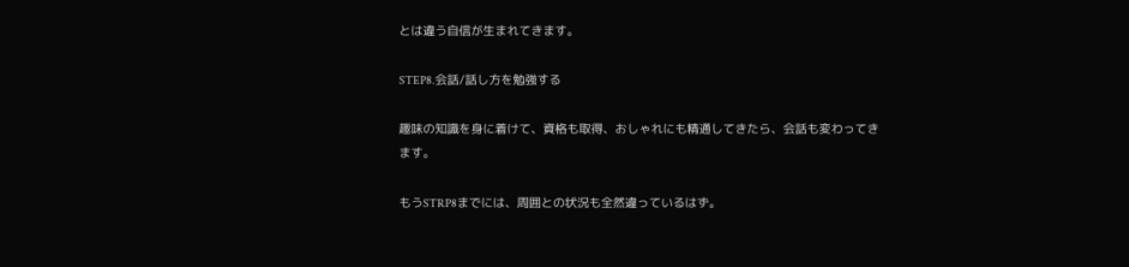とは違う自信が生まれてきます。

STEP8.会話/話し方を勉強する

趣味の知識を身に着けて、資格も取得、おしゃれにも精通してきたら、会話も変わってきます。

もうSTRP8までには、周囲との状況も全然違っているはず。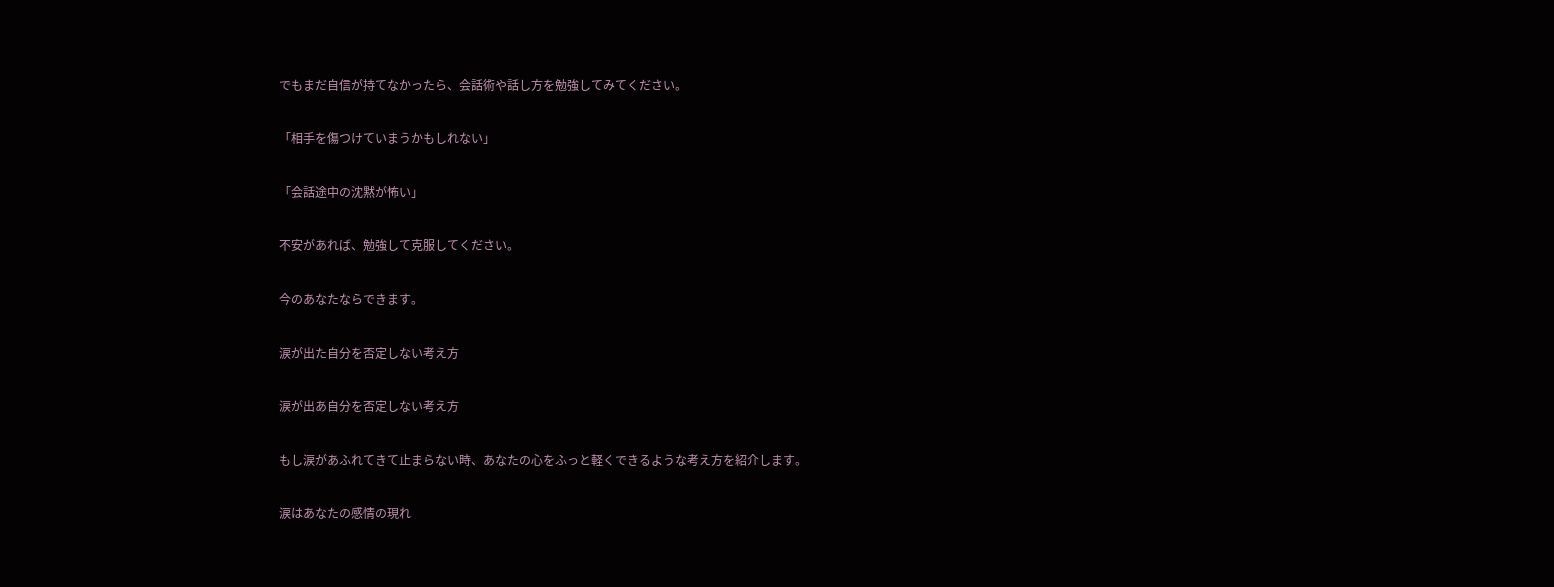でもまだ自信が持てなかったら、会話術や話し方を勉強してみてください。

「相手を傷つけていまうかもしれない」

「会話途中の沈黙が怖い」

不安があれば、勉強して克服してください。

今のあなたならできます。

涙が出た自分を否定しない考え方

涙が出あ自分を否定しない考え方

もし涙があふれてきて止まらない時、あなたの心をふっと軽くできるような考え方を紹介します。

涙はあなたの感情の現れ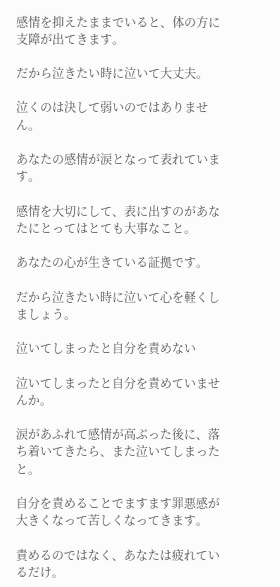感情を抑えたままでいると、体の方に支障が出てきます。

だから泣きたい時に泣いて大丈夫。

泣くのは決して弱いのではありません。

あなたの感情が涙となって表れています。

感情を大切にして、表に出すのがあなたにとってはとても大事なこと。

あなたの心が生きている証拠です。

だから泣きたい時に泣いて心を軽くしましょう。

泣いてしまったと自分を責めない

泣いてしまったと自分を責めていませんか。

涙があふれて感情が高ぶった後に、落ち着いてきたら、また泣いてしまったと。

自分を責めることでますます罪悪感が大きくなって苦しくなってきます。

責めるのではなく、あなたは疲れているだけ。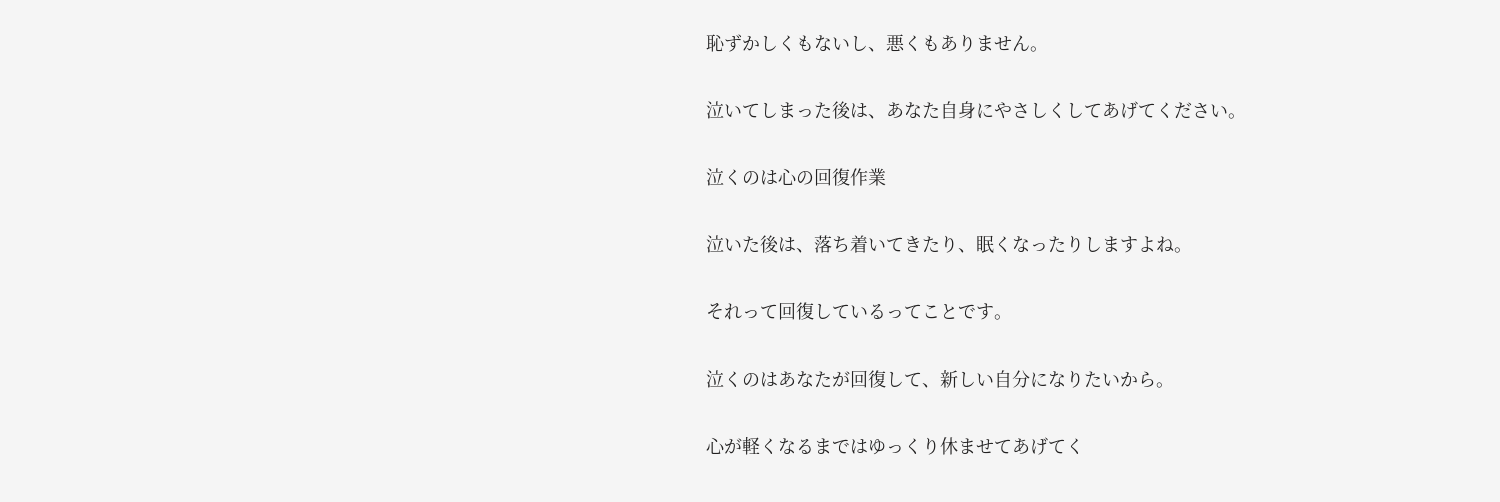恥ずかしくもないし、悪くもありません。

泣いてしまった後は、あなた自身にやさしくしてあげてください。

泣くのは心の回復作業

泣いた後は、落ち着いてきたり、眠くなったりしますよね。

それって回復しているってことです。

泣くのはあなたが回復して、新しい自分になりたいから。

心が軽くなるまではゆっくり休ませてあげてく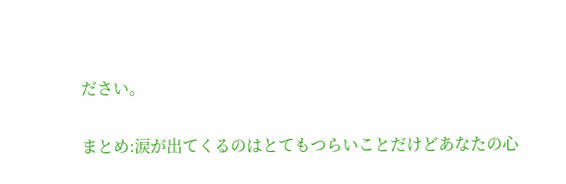ださい。

まとめ:涙が出てくるのはとてもつらいことだけどあなたの心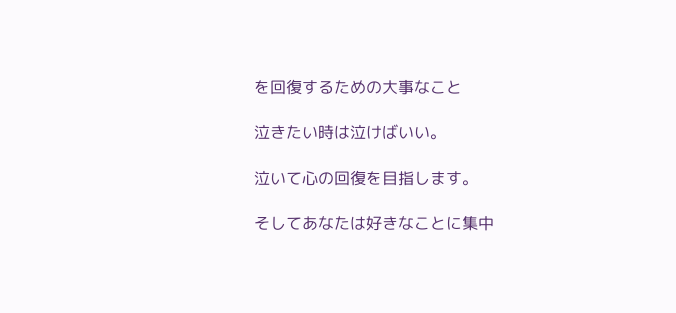を回復するための大事なこと

泣きたい時は泣けばいい。

泣いて心の回復を目指します。

そしてあなたは好きなことに集中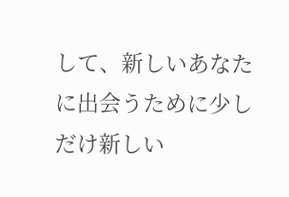して、新しいあなたに出会うために少しだけ新しい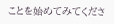ことを始めてみてくださ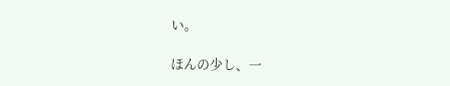い。

ほんの少し、一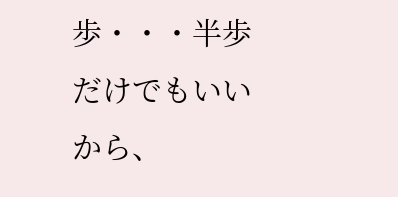歩・・・半歩だけでもいいから、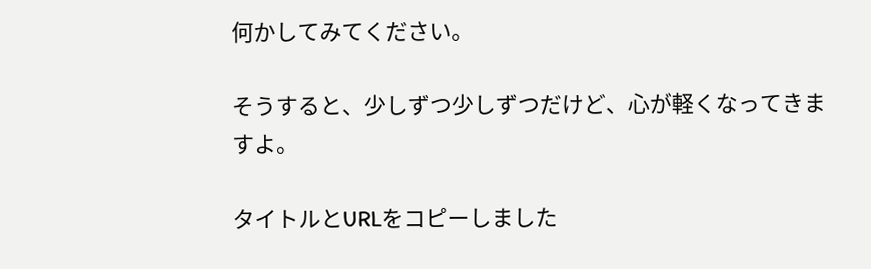何かしてみてください。

そうすると、少しずつ少しずつだけど、心が軽くなってきますよ。

タイトルとURLをコピーしました